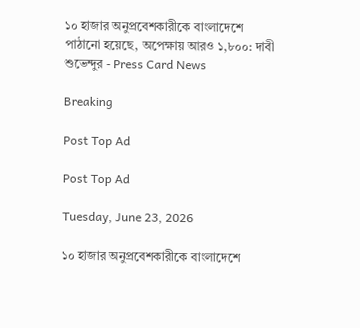১০ হাজার অনুপ্রবেশকারীকে বাংলাদেশে পাঠানো হয়েছে, অপেক্ষায় আরও ১,৮০০: দাবী শুভেন্দুর - Press Card News

Breaking

Post Top Ad

Post Top Ad

Tuesday, June 23, 2026

১০ হাজার অনুপ্রবেশকারীকে বাংলাদেশে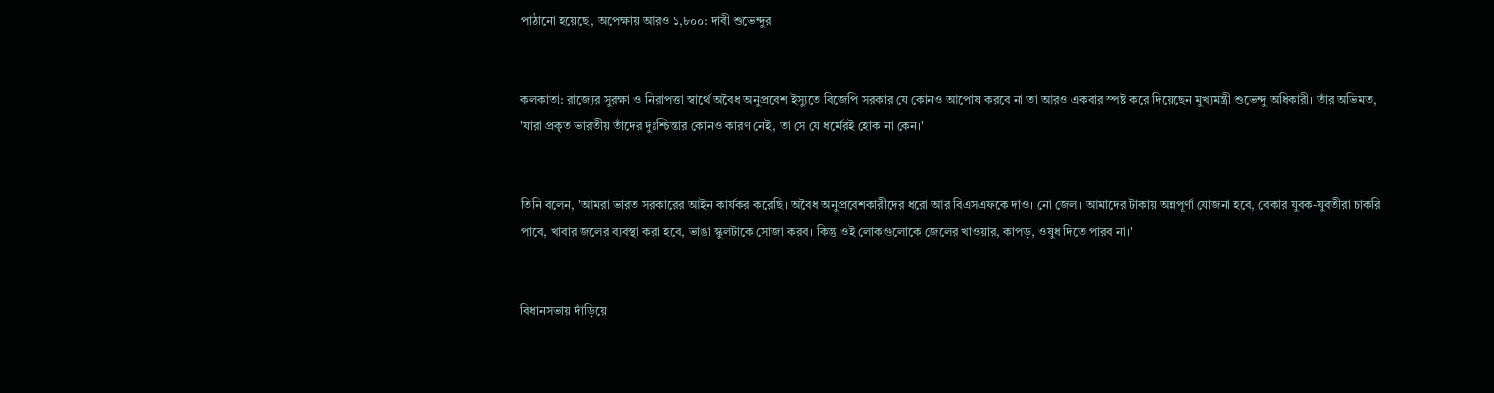পাঠানো হয়েছে, অপেক্ষায় আরও ১,৮০০: দাবী শুভেন্দুর


কলকাতা: রাজ্যের সুরক্ষা ও নিরাপত্তা স্বার্থে অবৈধ অনুপ্রবেশ ইস্যুতে বিজেপি সরকার যে কোনও আপোষ করবে না তা আরও একবার স্পষ্ট করে দিয়েছেন মুখ্যমন্ত্রী শুভেন্দু অধিকারী। তাঁর অভিমত, 'যারা প্রকৃত ভারতীয় তাঁদের দুঃশ্চিন্তার কোনও কারণ নেই, তা সে যে ধর্মেরই হোক না কেন।'


তিনি বলেন, 'আমরা ভারত সরকারের আইন কার্যকর করেছি। অবৈধ অনুপ্রবেশকারীদের ধরো আর বিএসএফকে দাও। নো জেল। আমাদের টাকায় অন্নপূর্ণা যোজনা হবে, বেকার যুবক-যুবতীরা চাকরি পাবে, খাবার জলের ব্যবস্থা করা হবে, ভাঙা স্কুলটাকে সোজা করব। কিন্তু ওই লোকগুলোকে জেলের খাওয়ার, কাপড়, ওষুধ দিতে পারব না।'


বিধানসভায় দাঁড়িয়ে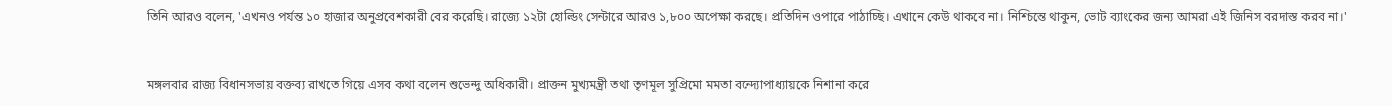তিনি আরও বলেন, 'এখনও পর্যন্ত ১০ হাজার অনুপ্রবেশকারী বের করেছি। রাজ্যে ১২টা হোল্ডিং সেন্টারে আরও ১,৮০০ অপেক্ষা করছে। প্রতিদিন ওপারে পাঠাচ্ছি। এখানে কেউ থাকবে না। নিশ্চিন্তে থাকুন, ভোট ব্যাংকের জন্য আমরা এই জিনিস বরদাস্ত করব না।'


মঙ্গলবার রাজ্য বিধানসভায় বক্তব্য রাখতে গিয়ে এসব কথা বলেন শুভেন্দু অধিকারী। প্রাক্তন মুখ্যমন্ত্রী তথা তৃণমূল সুপ্রিমো মমতা বন্দ্যোপাধ্যায়কে নিশানা করে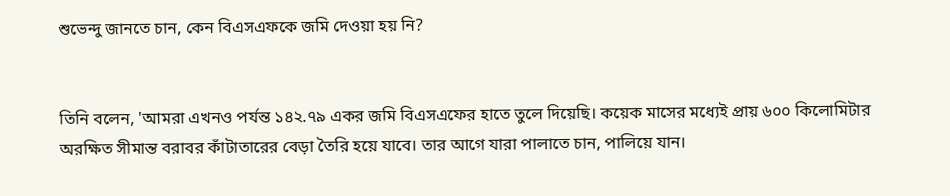শুভেন্দু জানতে চান, কেন বিএসএফকে জমি দেওয়া হয় নি?


তিনি বলেন, 'আমরা এখনও পর্যন্ত ১৪২.৭৯ একর জমি বিএসএফের হাতে তুলে দিয়েছি। কয়েক মাসের মধ্যেই প্রায় ৬০০ কিলোমিটার অরক্ষিত সীমান্ত বরাবর কাঁটাতারের বেড়া তৈরি হয়ে যাবে। তার আগে যারা পালাতে চান, পালিয়ে যান।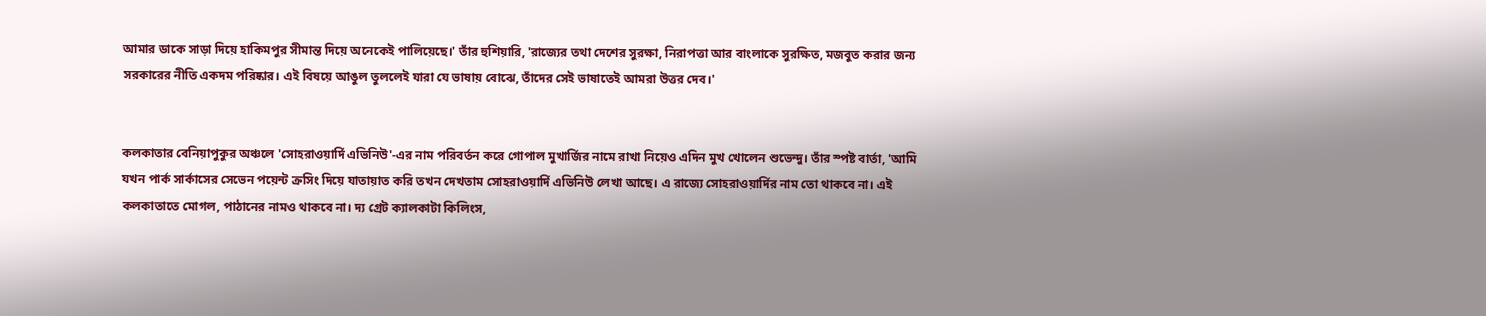আমার ডাকে সাড়া দিয়ে হাকিমপুর সীমান্ত দিয়ে অনেকেই পালিয়েছে।' তাঁর হুশিয়ারি, 'রাজ্যের তথা দেশের সুরক্ষা, নিরাপত্তা আর বাংলাকে সুরক্ষিত, মজবুত করার জন্য সরকারের নীতি একদম পরিষ্কার। এই বিষয়ে আঙুল তুললেই যারা যে ভাষায় বোঝে, তাঁদের সেই ভাষাতেই আমরা উত্তর দেব।'


কলকাতার বেনিয়াপুকুর অঞ্চলে 'সোহরাওয়ার্দি এভিনিউ'-এর নাম পরিবর্তন করে গোপাল মুখার্জির নামে রাখা নিয়েও এদিন মুখ খোলেন শুভেন্দু। তাঁর স্পষ্ট বার্তা, 'আমি যখন পার্ক সার্কাসের সেভেন পয়েন্ট ক্রসিং দিয়ে যাতায়াত করি তখন দেখতাম সোহরাওয়ার্দি এভিনিউ লেখা আছে। এ রাজ্যে সোহরাওয়ার্দির নাম তো থাকবে না। এই কলকাতাতে মোগল, পাঠানের নামও থাকবে না। দ্য গ্রেট ক্যালকাটা কিলিংস,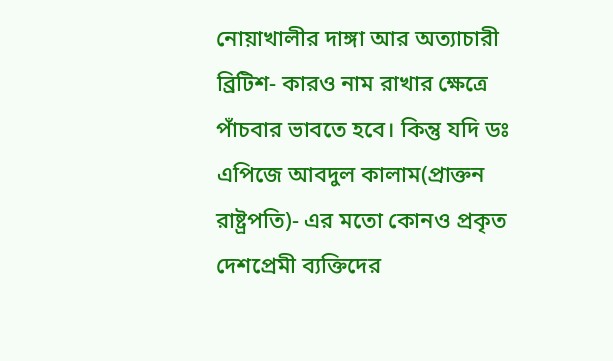নোয়াখালীর দাঙ্গা আর অত্যাচারী ব্রিটিশ- কারও নাম রাখার ক্ষেত্রে পাঁচবার ভাবতে হবে। কিন্তু যদি ডঃ এপিজে আবদুল কালাম(প্রাক্তন রাষ্ট্রপতি)- এর মতো কোনও প্রকৃত দেশপ্রেমী ব্যক্তিদের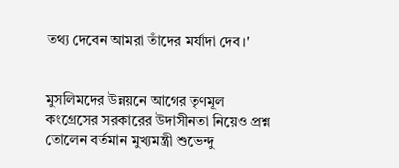তথ্য দেবেন আমরা তাঁদের মর্যাদা দেব।'


মুসলিমদের উন্নয়নে আগের তৃণমূল কংগ্রেসের সরকারের উদাসীনতা নিয়েও প্রশ্ন তোলেন বর্তমান মুখ্যমন্ত্রী শুভেন্দু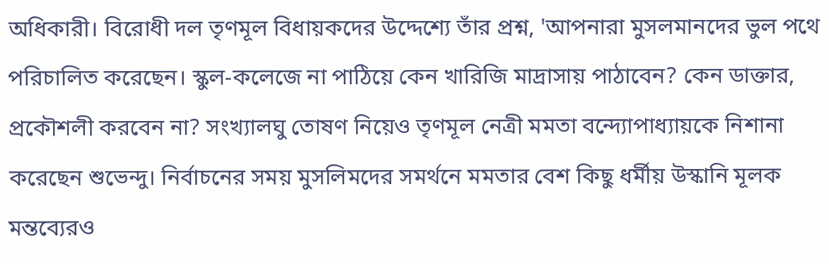অধিকারী। বিরোধী দল তৃণমূল বিধায়কদের উদ্দেশ্যে তাঁর প্রশ্ন, 'আপনারা মুসলমানদের ভুল পথে পরিচালিত করেছেন। স্কুল-কলেজে না পাঠিয়ে কেন খারিজি মাদ্রাসায় পাঠাবেন? কেন ডাক্তার, প্রকৌশলী করবেন না? সংখ্যালঘু তোষণ নিয়েও তৃণমূল নেত্রী মমতা বন্দ্যোপাধ্যায়কে নিশানা করেছেন শুভেন্দু। নির্বাচনের সময় মুসলিমদের সমর্থনে মমতার বেশ কিছু ধর্মীয় উস্কানি মূলক মন্তব্যেরও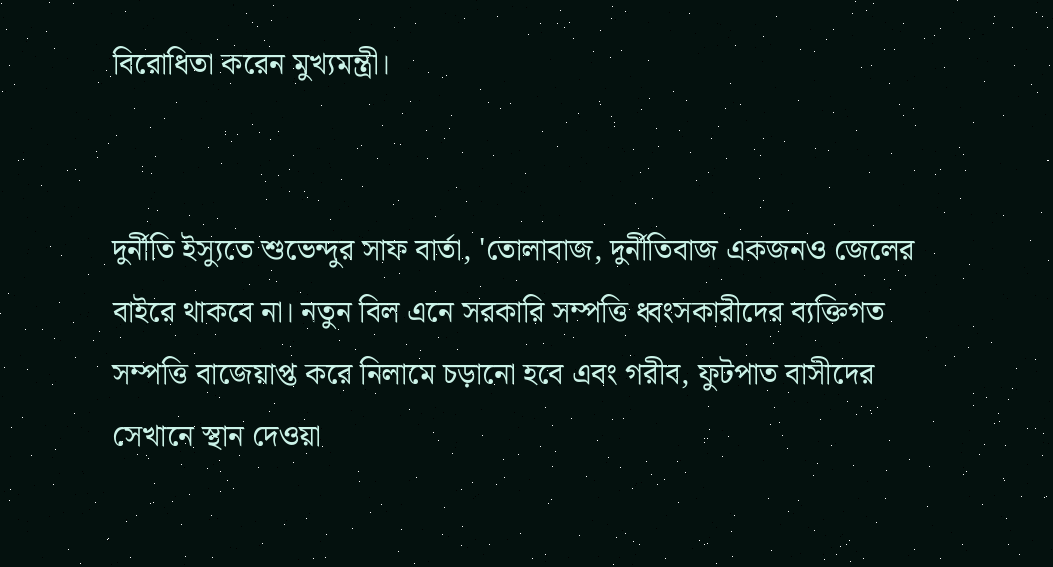বিরোধিতা করেন মুখ্যমন্ত্রী।


দুর্নীতি ইস্যুতে শুভেন্দুর সাফ বার্তা, 'তোলাবাজ, দুর্নীতিবাজ একজনও জেলের বাইরে থাকবে না। নতুন বিল এনে সরকারি সম্পত্তি ধ্বংসকারীদের ব্যক্তিগত সম্পত্তি বাজেয়াপ্ত করে নিলামে চড়ানো হবে এবং গরীব, ফুটপাত বাসীদের সেখানে স্থান দেওয়া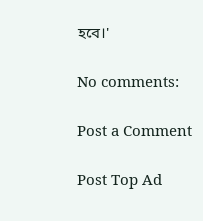হবে।'

No comments:

Post a Comment

Post Top Ad